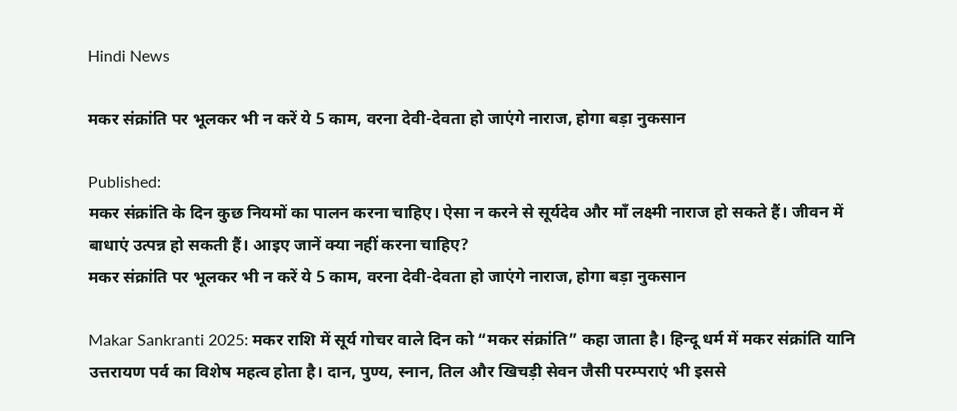Hindi News

मकर संक्रांति पर भूलकर भी न करें ये 5 काम, वरना देवी-देवता हो जाएंगे नाराज, होगा बड़ा नुकसान

Published:
मकर संक्रांति के दिन कुछ नियमों का पालन करना चाहिए। ऐसा न करने से सूर्यदेव और माँ लक्ष्मी नाराज हो सकते हैं। जीवन में बाधाएं उत्पन्न हो सकती हैं। आइए जानें क्या नहीं करना चाहिए?
मकर संक्रांति पर भूलकर भी न करें ये 5 काम, वरना देवी-देवता हो जाएंगे नाराज, होगा बड़ा नुकसान

Makar Sankranti 2025: मकर राशि में सूर्य गोचर वाले दिन को “मकर संक्रांति” कहा जाता है। हिन्दू धर्म में मकर संक्रांति यानि उत्तरायण पर्व का विशेष महत्व होता है। दान, पुण्य, स्नान, तिल और खिचड़ी सेवन जैसी परम्पराएं भी इससे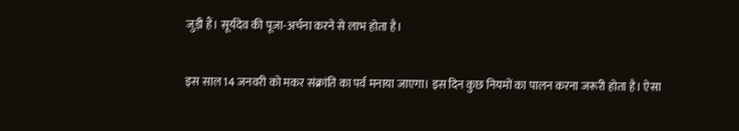जुड़ी हैं। सूर्यदेव की पूजा-अर्चना करने से लाभ होता है।

इस साल 14 जनवरी को मकर संक्रांति का पर्व मनाया जाएगा। इस दिन कुछ नियमों का पालन करना जरूरी होता है। ऐसा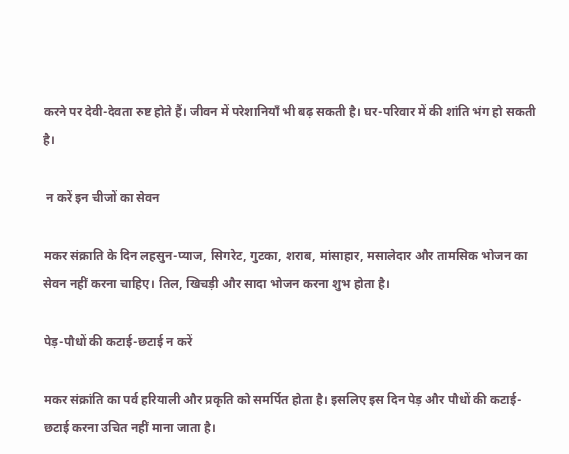करने पर देवी-देवता रुष्ट होते हैं। जीवन में परेशानियाँ भी बढ़ सकती है। घर-परिवार में की शांति भंग हो सकती है।

 न करें इन चीजों का सेवन

मकर संक्राति के दिन लहसुन-प्याज, सिगरेट, गुटका, शराब, मांसाहार, मसालेदार और तामसिक भोजन का सेवन नहीं करना चाहिए। तिल, खिचड़ी और सादा भोजन करना शुभ होता है।

पेड़-पौधों की कटाई-छटाई न करें

मकर संक्रांति का पर्व हरियाली और प्रकृति को समर्पित होता है। इसलिए इस दिन पेड़ और पौधों की कटाई-छटाई करना उचित नहीं माना जाता है।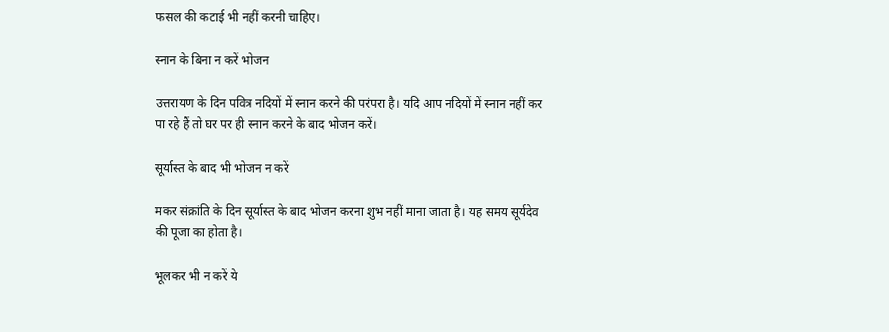फसल की कटाई भी नहीं करनी चाहिए।

स्नान के बिना न करें भोजन

उत्तरायण के दिन पवित्र नदियों में स्नान करने की परंपरा है। यदि आप नदियों में स्नान नहीं कर पा रहे हैं तो घर पर ही स्नान करने के बाद भोजन करें।

सूर्यास्त के बाद भी भोजन न करें

मकर संक्रांति के दिन सूर्यास्त के बाद भोजन करना शुभ नहीं माना जाता है। यह समय सूर्यदेव की पूजा का होता है।

भूलकर भी न करें ये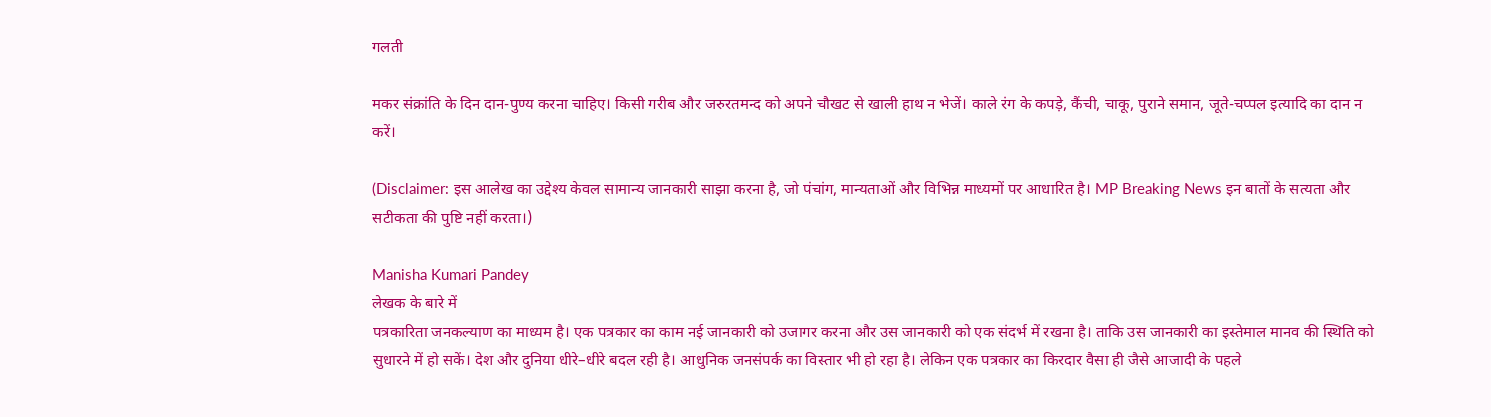गलती

मकर संक्रांति के दिन दान-पुण्य करना चाहिए। किसी गरीब और जरुरतमन्द को अपने चौखट से खाली हाथ न भेजें। काले रंग के कपड़े, कैंची, चाकू, पुराने समान, जूते-चप्पल इत्यादि का दान न करें।

(Disclaimer: इस आलेख का उद्देश्य केवल सामान्य जानकारी साझा करना है, जो पंचांग, मान्यताओं और विभिन्न माध्यमों पर आधारित है। MP Breaking News इन बातों के सत्यता और सटीकता की पुष्टि नहीं करता।)

Manisha Kumari Pandey
लेखक के बारे में
पत्रकारिता जनकल्याण का माध्यम है। एक पत्रकार का काम नई जानकारी को उजागर करना और उस जानकारी को एक संदर्भ में रखना है। ताकि उस जानकारी का इस्तेमाल मानव की स्थिति को सुधारने में हो सकें। देश और दुनिया धीरे–धीरे बदल रही है। आधुनिक जनसंपर्क का विस्तार भी हो रहा है। लेकिन एक पत्रकार का किरदार वैसा ही जैसे आजादी के पहले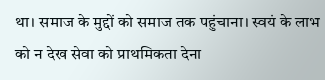था। समाज के मुद्दों को समाज तक पहुंचाना। स्वयं के लाभ को न देख सेवा को प्राथमिकता देना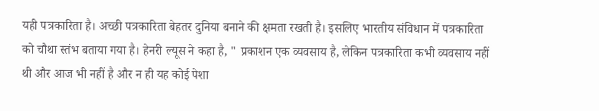यही पत्रकारिता है। अच्छी पत्रकारिता बेहतर दुनिया बनाने की क्षमता रखती है। इसलिए भारतीय संविधान में पत्रकारिता को चौथा स्तंभ बताया गया है। हेनरी ल्यूस ने कहा है, " प्रकाशन एक व्यवसाय है, लेकिन पत्रकारिता कभी व्यवसाय नहीं थी और आज भी नहीं है और न ही यह कोई पेशा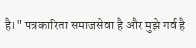है।" पत्रकारिता समाजसेवा है और मुझे गर्व है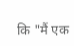कि "मैं एक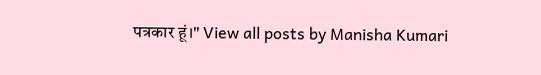पत्रकार हूं।" View all posts by Manisha Kumari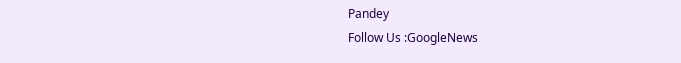Pandey
Follow Us :GoogleNews